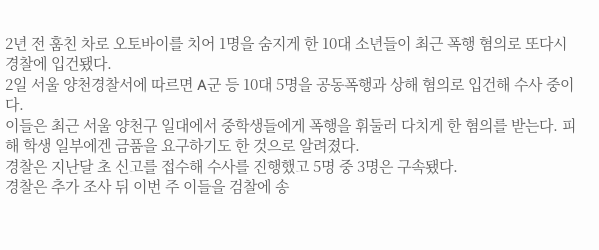2년 전 훔친 차로 오토바이를 치어 1명을 숨지게 한 10대 소년들이 최근 폭행 혐의로 또다시 경찰에 입건됐다.
2일 서울 양천경찰서에 따르면 A군 등 10대 5명을 공동폭행과 상해 혐의로 입건해 수사 중이다.
이들은 최근 서울 양천구 일대에서 중학생들에게 폭행을 휘둘러 다치게 한 혐의를 받는다. 피해 학생 일부에겐 금품을 요구하기도 한 것으로 알려졌다.
경찰은 지난달 초 신고를 접수해 수사를 진행했고 5명 중 3명은 구속됐다.
경찰은 추가 조사 뒤 이번 주 이들을 검찰에 송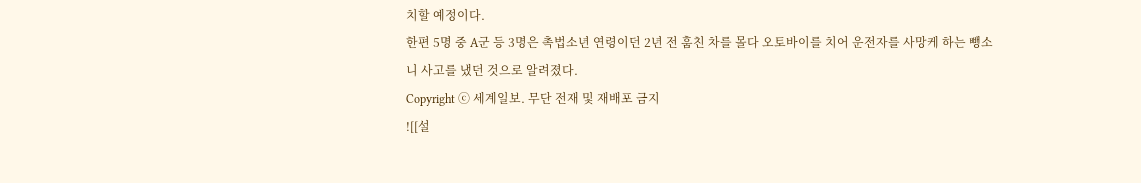치할 예정이다.
한편 5명 중 A군 등 3명은 촉법소년 연령이던 2년 전 훔친 차를 몰다 오토바이를 치어 운전자를 사망케 하는 뺑소니 사고를 냈던 것으로 알려졌다.
Copyright ⓒ 세계일보. 무단 전재 및 재배포 금지
![[설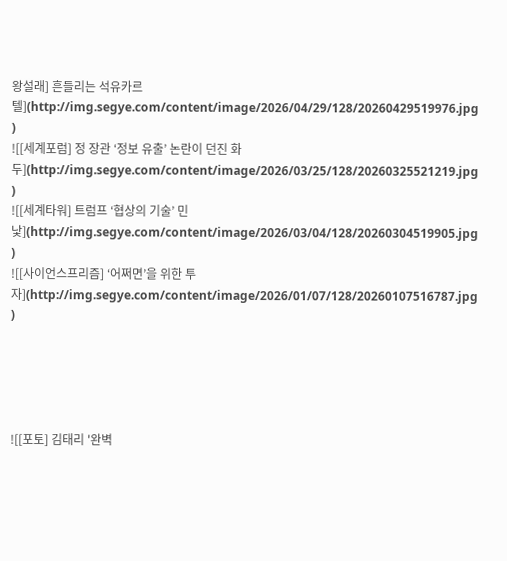왕설래] 흔들리는 석유카르텔](http://img.segye.com/content/image/2026/04/29/128/20260429519976.jpg
)
![[세계포럼] 정 장관 ‘정보 유출’ 논란이 던진 화두](http://img.segye.com/content/image/2026/03/25/128/20260325521219.jpg
)
![[세계타워] 트럼프 ‘협상의 기술’ 민낯](http://img.segye.com/content/image/2026/03/04/128/20260304519905.jpg
)
![[사이언스프리즘] ‘어쩌면’을 위한 투자](http://img.segye.com/content/image/2026/01/07/128/20260107516787.jpg
)





![[포토] 김태리 '완벽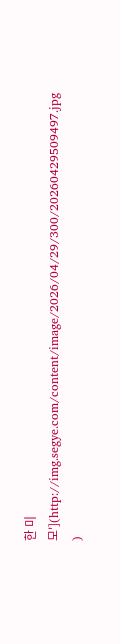한 미모'](http://img.segye.com/content/image/2026/04/29/300/20260429509497.jpg
)